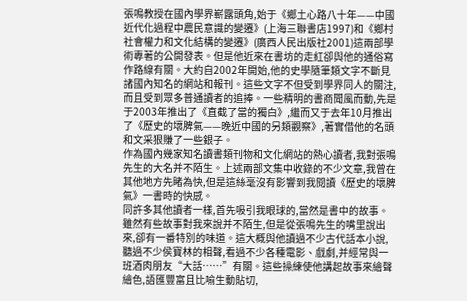張鳴教授在國內學界嶄露頭角,始于《鄉土心路八十年——中國近代化過程中農民意識的變遷》(上海三聯書店1997)和《鄉村社會權力和文化結構的變遷》(廣西人民出版社2001)這兩部學術專著的公開發表。但是他近來在書坊的走紅卻與他的通俗寫作路線有關。大約自2002年開始,他的史學隨筆類文字不斷見諸國內知名的網站和報刊。這些文字不但受到學界同人的關注,而且受到眾多普通讀者的追捧。一些精明的書商聞風而動,先是于2003年推出了《直截了當的獨白》,繼而又于去年10月推出了《歷史的壞脾氣——晚近中國的另類觀察》,著實借他的名頭和文采狠賺了一些銀子。
作為國內幾家知名讀書類刊物和文化網站的熱心讀者,我對張鳴先生的大名并不陌生。上述兩部文集中收錄的不少文章,我曾在其他地方先睹為快,但是這絲毫沒有影響到我閱讀《歷史的壞脾氣》一書時的快感。
同許多其他讀者一樣,首先吸引我眼球的,當然是書中的故事。雖然有些故事對我來說并不陌生,但是從張鳴先生的嘴里說出來,卻有一番特別的味道。這大概與他讀過不少古代話本小說,聽過不少侯寶林的相聲,看過不少各種電影、戲劇,并經常與一班酒肉朋友“大話……”有關。這些操練使他講起故事來繪聲繪色,語匯豐富且比喻生動貼切,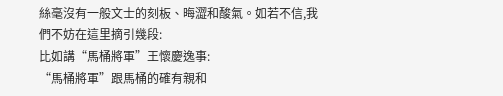絲毫沒有一般文士的刻板、晦澀和酸氣。如若不信,我們不妨在這里摘引幾段:
比如講“馬桶將軍”王懷慶逸事:
“馬桶將軍”跟馬桶的確有親和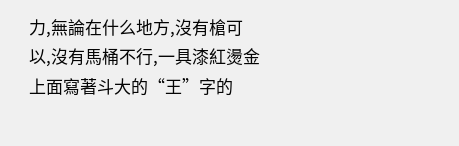力,無論在什么地方,沒有槍可以,沒有馬桶不行,一具漆紅燙金上面寫著斗大的“王”字的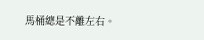馬桶總是不離左右。